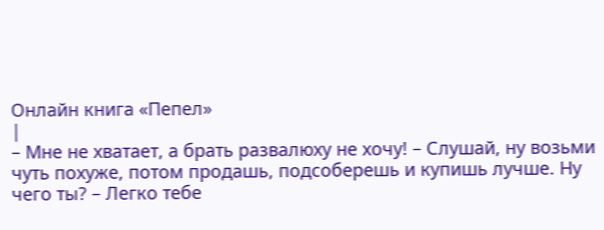Онлайн книга «Пепел»
|
– Мне не хватает, а брать развалюху не хочу! – Слушай, ну возьми чуть похуже, потом продашь, подсоберешь и купишь лучше. Ну чего ты? – Легко тебе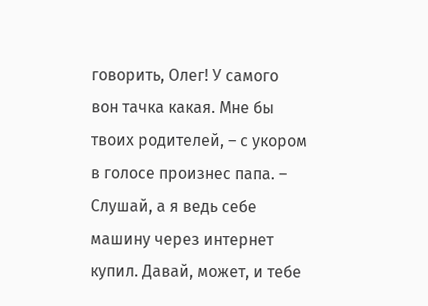говорить, Олег! У самого вон тачка какая. Мне бы твоих родителей, – с укором в голосе произнес папа. – Слушай, а я ведь себе машину через интернет купил. Давай, может, и тебе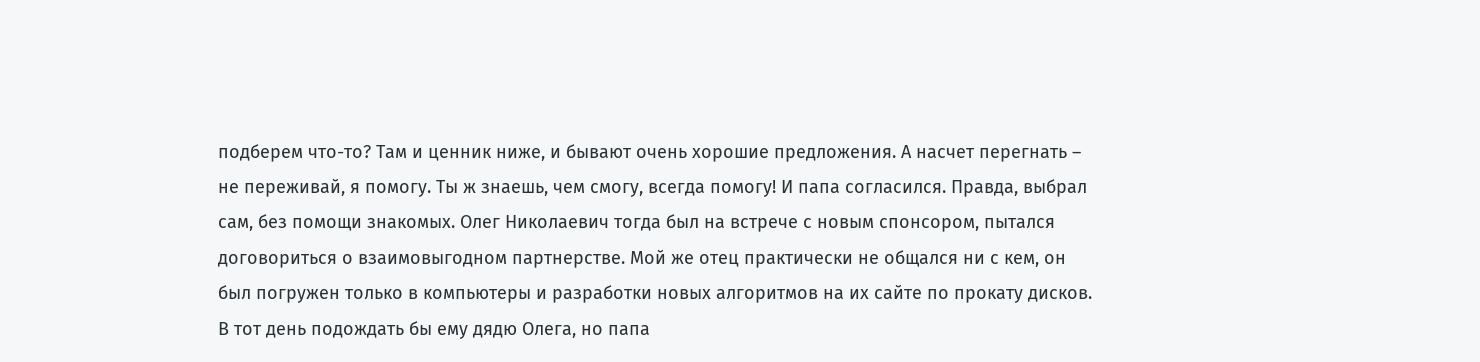подберем что-то? Там и ценник ниже, и бывают очень хорошие предложения. А насчет перегнать – не переживай, я помогу. Ты ж знаешь, чем смогу, всегда помогу! И папа согласился. Правда, выбрал сам, без помощи знакомых. Олег Николаевич тогда был на встрече с новым спонсором, пытался договориться о взаимовыгодном партнерстве. Мой же отец практически не общался ни с кем, он был погружен только в компьютеры и разработки новых алгоритмов на их сайте по прокату дисков. В тот день подождать бы ему дядю Олега, но папа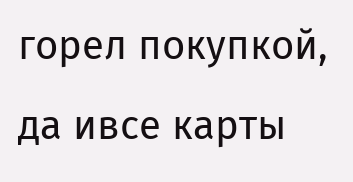горел покупкой, да ивсе карты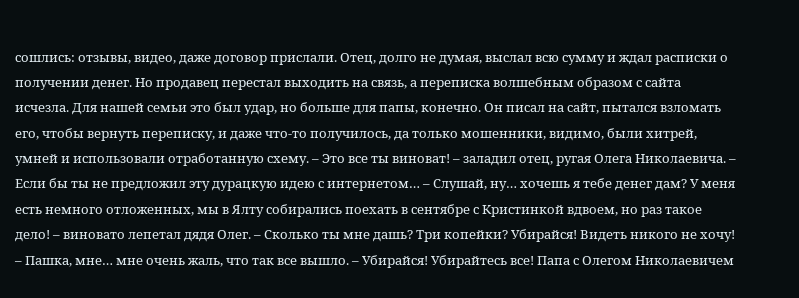сошлись: отзывы, видео, даже договор прислали. Отец, долго не думая, выслал всю сумму и ждал расписки о получении денег. Но продавец перестал выходить на связь, а переписка волшебным образом с сайта исчезла. Для нашей семьи это был удар, но больше для папы, конечно. Он писал на сайт, пытался взломать его, чтобы вернуть переписку, и даже что-то получилось, да только мошенники, видимо, были хитрей, умней и использовали отработанную схему. – Это все ты виноват! – заладил отец, ругая Олега Николаевича. – Если бы ты не предложил эту дурацкую идею с интернетом… – Слушай, ну… хочешь я тебе денег дам? У меня есть немного отложенных, мы в Ялту собирались поехать в сентябре с Кристинкой вдвоем, но раз такое дело! – виновато лепетал дядя Олег. – Сколько ты мне дашь? Три копейки? Убирайся! Видеть никого не хочу! – Пашка, мне… мне очень жаль, что так все вышло. – Убирайся! Убирайтесь все! Папа с Олегом Николаевичем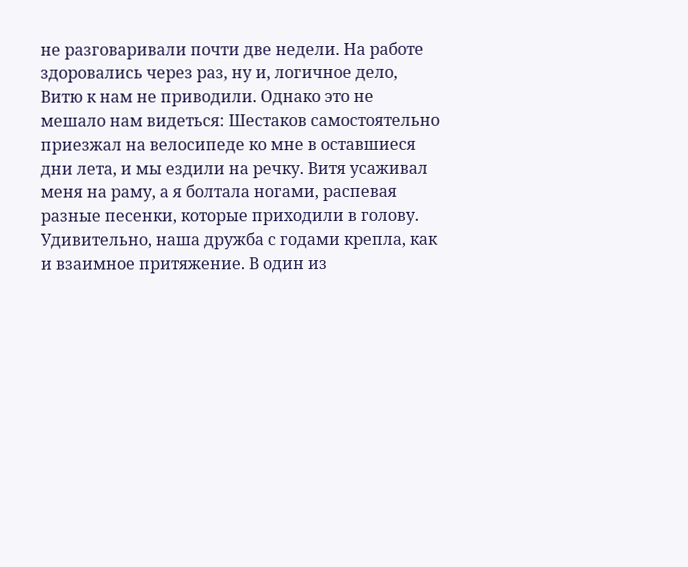не разговаривали почти две недели. На работе здоровались через раз, ну и, логичное дело, Витю к нам не приводили. Однако это не мешало нам видеться: Шестаков самостоятельно приезжал на велосипеде ко мне в оставшиеся дни лета, и мы ездили на речку. Витя усаживал меня на раму, а я болтала ногами, распевая разные песенки, которые приходили в голову. Удивительно, наша дружба с годами крепла, как и взаимное притяжение. В один из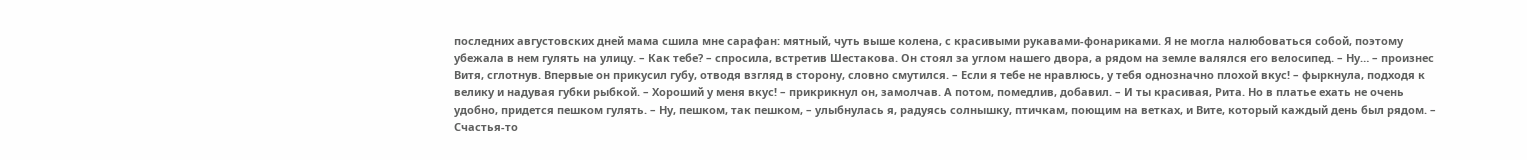последних августовских дней мама сшила мне сарафан: мятный, чуть выше колена, с красивыми рукавами-фонариками. Я не могла налюбоваться собой, поэтому убежала в нем гулять на улицу. – Как тебе? – спросила, встретив Шестакова. Он стоял за углом нашего двора, а рядом на земле валялся его велосипед. – Ну… – произнес Витя, сглотнув. Впервые он прикусил губу, отводя взгляд в сторону, словно смутился. – Если я тебе не нравлюсь, у тебя однозначно плохой вкус! – фыркнула, подходя к велику и надувая губки рыбкой. – Хороший у меня вкус! – прикрикнул он, замолчав. А потом, помедлив, добавил. – И ты красивая, Рита. Но в платье ехать не очень удобно, придется пешком гулять. – Ну, пешком, так пешком, – улыбнулась я, радуясь солнышку, птичкам, поющим на ветках, и Вите, который каждый день был рядом. – Счастья-то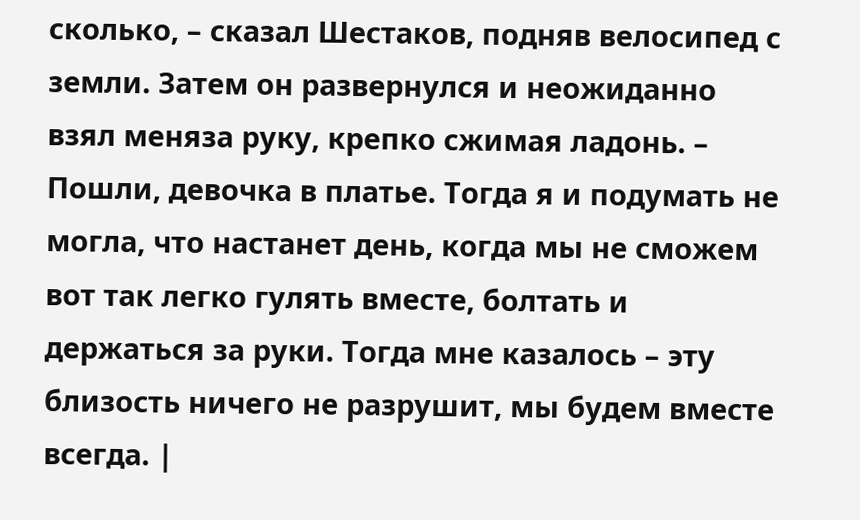сколько, – сказал Шестаков, подняв велосипед с земли. Затем он развернулся и неожиданно взял меняза руку, крепко сжимая ладонь. – Пошли, девочка в платье. Тогда я и подумать не могла, что настанет день, когда мы не сможем вот так легко гулять вместе, болтать и держаться за руки. Тогда мне казалось – эту близость ничего не разрушит, мы будем вместе всегда. |